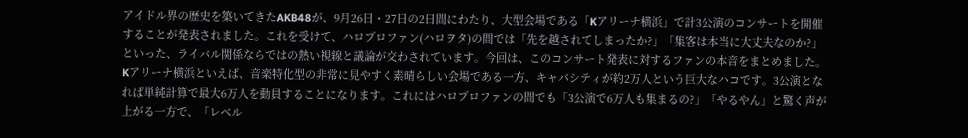アイドル界の歴史を築いてきたAKB48が、9月26日・27日の2日間にわたり、大型会場である「Kアリーナ横浜」で計3公演のコンサートを開催することが発表されました。これを受けて、ハロプロファン(ハロヲタ)の間では「先を越されてしまったか?」「集客は本当に大丈夫なのか?」といった、ライバル関係ならではの熱い視線と議論が交わされています。今回は、このコンサート発表に対するファンの本音をまとめました。
Kアリーナ横浜といえば、音楽特化型の非常に見やすく素晴らしい会場である一方、キャパシティが約2万人という巨大なハコです。3公演となれば単純計算で最大6万人を動員することになります。これにはハロプロファンの間でも「3公演で6万人も集まるの?」「やるやん」と驚く声が上がる一方で、「レベル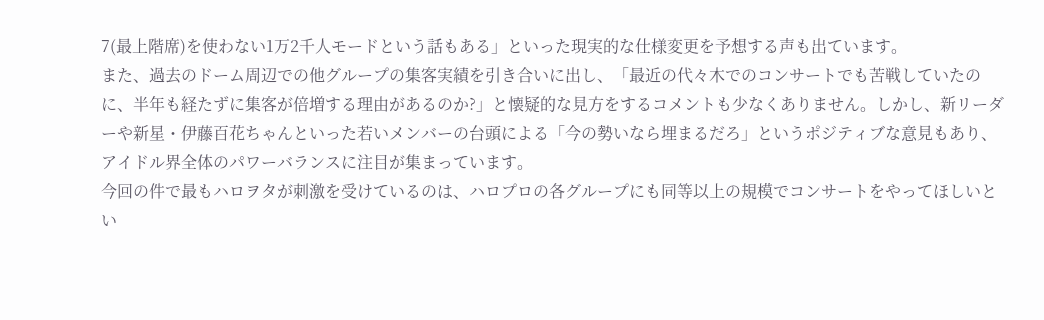7(最上階席)を使わない1万2千人モードという話もある」といった現実的な仕様変更を予想する声も出ています。
また、過去のドーム周辺での他グループの集客実績を引き合いに出し、「最近の代々木でのコンサートでも苦戦していたのに、半年も経たずに集客が倍増する理由があるのか?」と懐疑的な見方をするコメントも少なくありません。しかし、新リーダーや新星・伊藤百花ちゃんといった若いメンバーの台頭による「今の勢いなら埋まるだろ」というポジティブな意見もあり、アイドル界全体のパワーバランスに注目が集まっています。
今回の件で最もハロヲタが刺激を受けているのは、ハロプロの各グループにも同等以上の規模でコンサートをやってほしいとい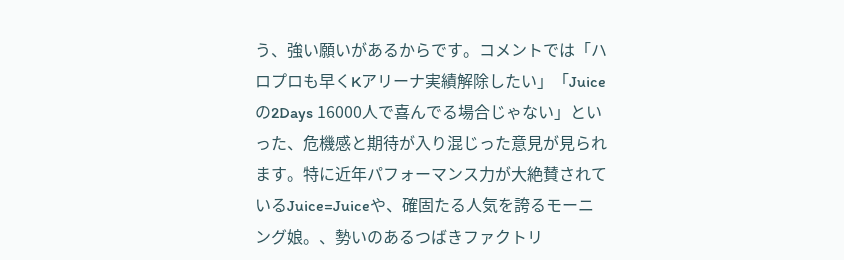う、強い願いがあるからです。コメントでは「ハロプロも早くKアリーナ実績解除したい」「Juiceの2Days 16000人で喜んでる場合じゃない」といった、危機感と期待が入り混じった意見が見られます。特に近年パフォーマンス力が大絶賛されているJuice=Juiceや、確固たる人気を誇るモーニング娘。、勢いのあるつばきファクトリ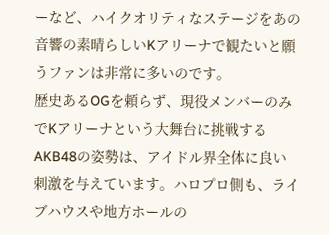ーなど、ハイクオリティなステージをあの音響の素晴らしいKアリーナで観たいと願うファンは非常に多いのです。
歴史あるOGを頼らず、現役メンバーのみでKアリーナという大舞台に挑戦するAKB48の姿勢は、アイドル界全体に良い刺激を与えています。ハロプロ側も、ライブハウスや地方ホールの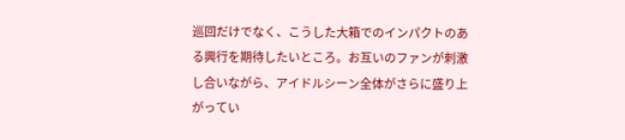巡回だけでなく、こうした大箱でのインパクトのある興行を期待したいところ。お互いのファンが刺激し合いながら、アイドルシーン全体がさらに盛り上がってい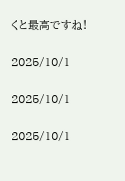くと最高ですね!

2025/10/1

2025/10/1

2025/10/1